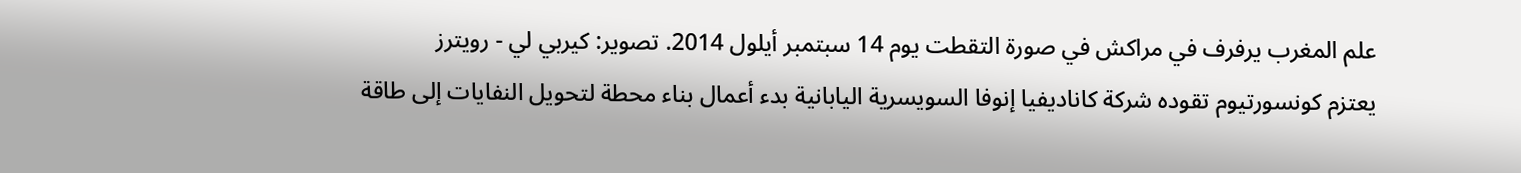علم المغرب يرفرف في مراكش في صورة التقطت يوم 14 سبتمبر أيلول 2014. تصوير: كيربي لي - رويترز
يعتزم كونسورتيوم تقوده شركة كاناديفيا إنوفا السويسرية اليابانية بدء أعمال بناء محطة لتحويل النفايات إلى طاقة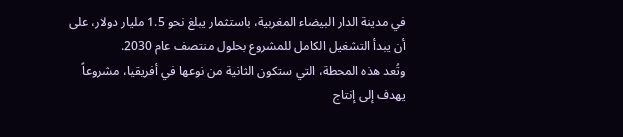في مدينة الدار البيضاء المغربية، باستثمار يبلغ نحو 1.5 مليار دولار، على أن يبدأ التشغيل الكامل للمشروع بحلول منتصف عام 2030.
وتُعد هذه المحطة، التي ستكون الثانية من نوعها في أفريقيا، مشروعاً يهدف إلى إنتاج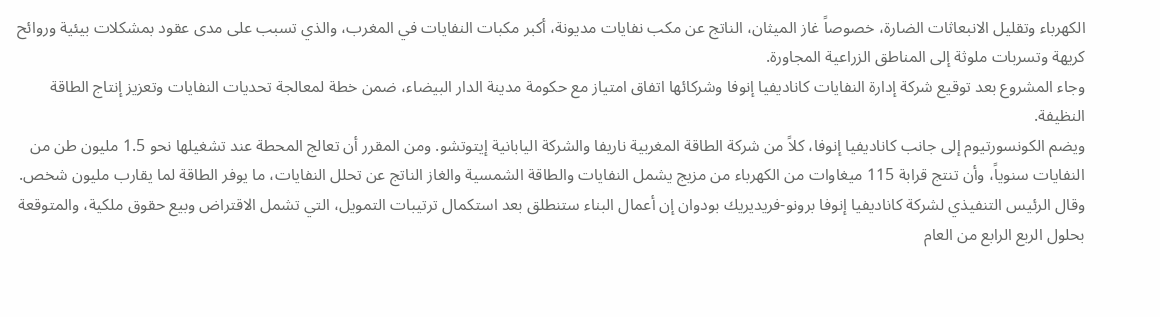الكهرباء وتقليل الانبعاثات الضارة، خصوصاً غاز الميثان، الناتج عن مكب نفايات مديونة، أكبر مكبات النفايات في المغرب، والذي تسبب على مدى عقود بمشكلات بيئية وروائح كريهة وتسربات ملوثة إلى المناطق الزراعية المجاورة.
وجاء المشروع بعد توقيع شركة إدارة النفايات كاناديفيا إنوفا وشركائها اتفاق امتياز مع حكومة مدينة الدار البيضاء، ضمن خطة لمعالجة تحديات النفايات وتعزيز إنتاج الطاقة النظيفة.
ويضم الكونسورتيوم إلى جانب كاناديفيا إنوفا، كلاً من شركة الطاقة المغربية ناريفا والشركة اليابانية إيتوتشو. ومن المقرر أن تعالج المحطة عند تشغيلها نحو 1.5 مليون طن من النفايات سنوياً، وأن تنتج قرابة 115 ميغاوات من الكهرباء من مزيج يشمل النفايات والطاقة الشمسية والغاز الناتج عن تحلل النفايات، ما يوفر الطاقة لما يقارب مليون شخص.
وقال الرئيس التنفيذي لشركة كاناديفيا إنوفا برونو-فريديريك بودوان إن أعمال البناء ستنطلق بعد استكمال ترتيبات التمويل، التي تشمل الاقتراض وبيع حقوق ملكية، والمتوقعة بحلول الربع الرابع من العام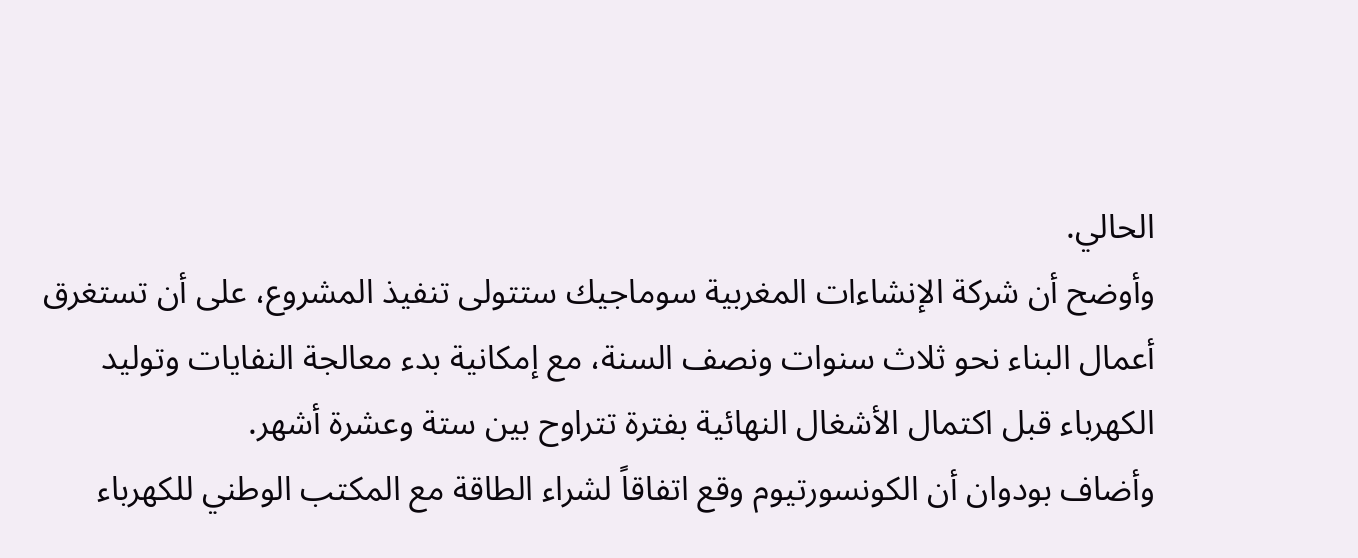الحالي.
وأوضح أن شركة الإنشاءات المغربية سوماجيك ستتولى تنفيذ المشروع، على أن تستغرق أعمال البناء نحو ثلاث سنوات ونصف السنة، مع إمكانية بدء معالجة النفايات وتوليد الكهرباء قبل اكتمال الأشغال النهائية بفترة تتراوح بين ستة وعشرة أشهر.
وأضاف بودوان أن الكونسورتيوم وقع اتفاقاً لشراء الطاقة مع المكتب الوطني للكهرباء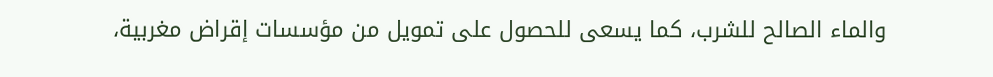والماء الصالح للشرب، كما يسعى للحصول على تمويل من مؤسسات إقراض مغربية،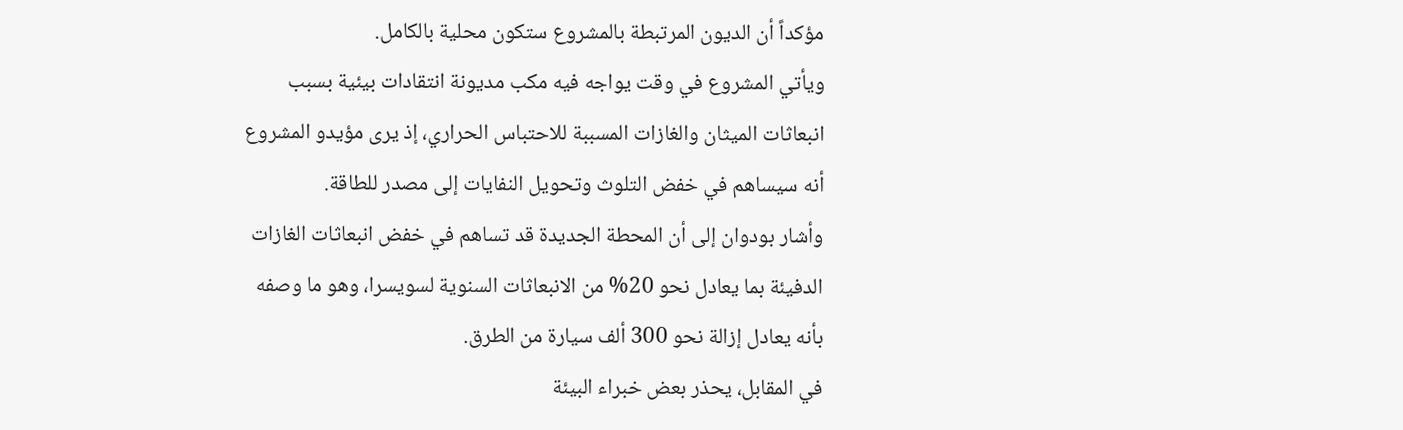مؤكداً أن الديون المرتبطة بالمشروع ستكون محلية بالكامل.
ويأتي المشروع في وقت يواجه فيه مكب مديونة انتقادات بيئية بسبب انبعاثات الميثان والغازات المسببة للاحتباس الحراري، إذ يرى مؤيدو المشروع أنه سيساهم في خفض التلوث وتحويل النفايات إلى مصدر للطاقة.
وأشار بودوان إلى أن المحطة الجديدة قد تساهم في خفض انبعاثات الغازات الدفيئة بما يعادل نحو 20% من الانبعاثات السنوية لسويسرا، وهو ما وصفه بأنه يعادل إزالة نحو 300 ألف سيارة من الطرق.
في المقابل، يحذر بعض خبراء البيئة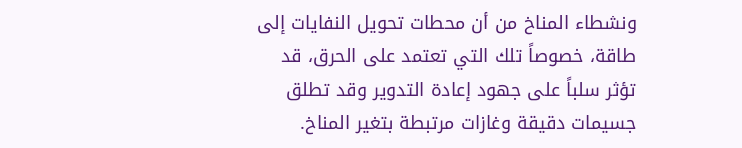ونشطاء المناخ من أن محطات تحويل النفايات إلى طاقة، خصوصاً تلك التي تعتمد على الحرق، قد تؤثر سلباً على جهود إعادة التدوير وقد تطلق جسيمات دقيقة وغازات مرتبطة بتغير المناخ.